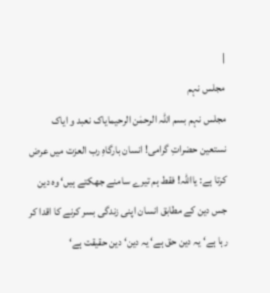|
مجلس نہم
مجلس نہم بسم اللّٰہ الرحمٰن الرحیمایاک نعبد و ایاک نستعین حضراتِ گرامی! انسان بارگاہِ رب العزت میں عرض کرتا ہے: یااللہ! فقط ہم تیرے سامنے جھکتے ہیں‘ وہ دین جس دین کے مطابق انسان اپنی زندگی بسر کرنے کا اقدا کر رہا ہے‘ یہ دین حق ہے‘ یہ دین‘ دین حقیقت ہے‘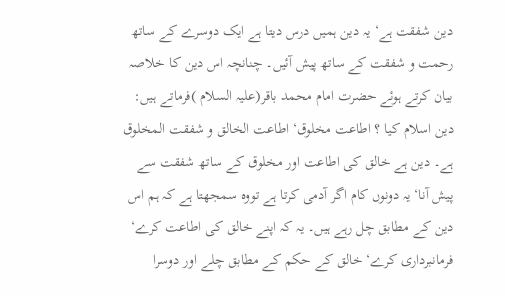دین شفقت ہے‘ یہ دین ہمیں درس دیتا ہے ایک دوسرے کے ساتھ رحمت و شفقت کے ساتھ پیش آئیں۔ چنانچہ اس دین کا خلاصہ بیان کرتے ہوئے حضرت امام محمد باقر(علیہ السلام )فرماتے ہیں: دین اسلام کیا ؟ اطاعت مخلوق‘ اطاعت الخالق و شفقت المخلوق ہے۔ دین ہے خالق کی اطاعت اور مخلوق کے ساتھ شفقت سے پیش آنا‘ یہ دونوں کام اگر آدمی کرتا ہے تووہ سمجھتا ہے کہ ہم اس دین کے مطابق چل رہے ہیں۔ یہ کہ اپنے خالق کی اطاعت کرے‘ فرمانبرداری کرے‘ خالق کے حکم کے مطابق چلے اور دوسرا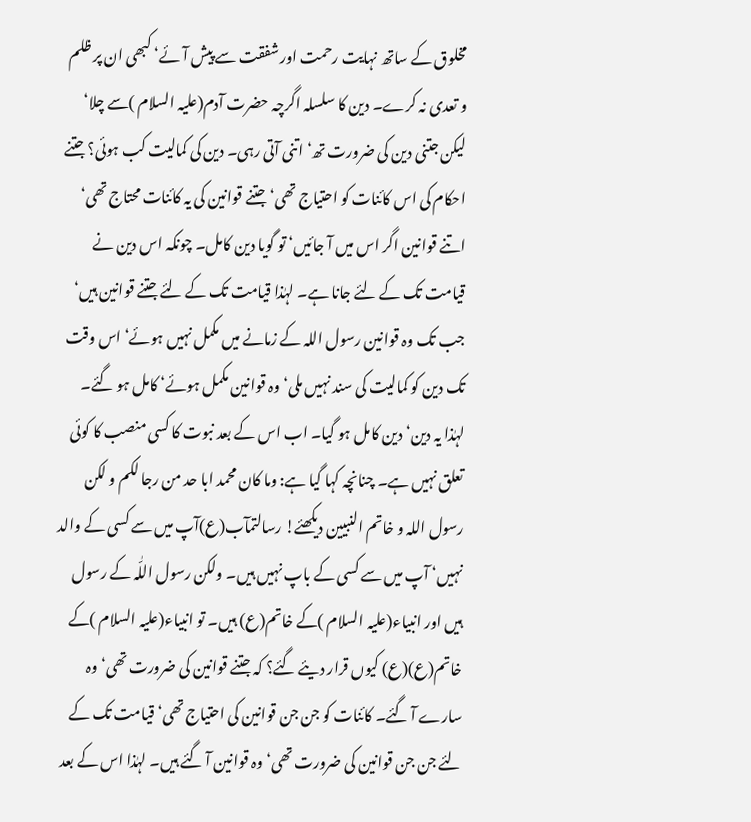مخلوق کے ساتھ نہایت رحمت اور شفقت سے پیش آئے‘ کبھی ان پر ظلم و تعدی نہ کرے۔ دین کا سلسلہ اگرچہ حضرت آدم(علیہ السلام )سے چلا‘ لیکن جتنی دین کی ضرورت تھ‘ اتنی آتی رہی۔ دین کی کمالیت کب ہوئی؟ جتنے احکام کی اس کائنات کو احتیاج تھی‘ جتنے قوانین کی یہ کائنات محتاج تھی‘ اتنے قوانین اگر اس میں آ جائیں‘ تو گویا دین کامل۔ چونکہ اس دین نے قیامت تک کے لئے جانا ہے۔ لہٰذا قیامت تک کے لئے جتنے قوانین ہیں‘ جب تک وہ قوانین رسول اللہ کے زمانے میں مکمل نہیں ہوئے‘ اس وقت تک دین کو کمالیت کی سند نہیں ملی‘ وہ قوانین مکمل ہوئے‘ کامل ہو گئے۔ لہٰذا یہ دین‘ دین کامل ہو گیا۔ اب اس کے بعد نبوت کا کسی منصب کا کوئی تعلق نہیں ہے۔ چنانچہ کہا گیا ہے: وما کان محمد ابا حد من رجا لکم و لکن رسول اللہ و خاتم النبیین دیکھئے! رسالتمآب(ع)آپ میں سے کسی کے والد نہیں‘ آپ میں سے کسی کے باپ نہیں ہیں۔ ولکن رسول اللّٰہ کے رسول ہیں اور انبیاء(علیہ السلام )کے خاتم(ع) ہیں۔ تو انبیاء(علیہ السلام )کے خاتم(ع)(ع) کیوں قرار دیئے گئے؟ کہ جتنے قوانین کی ضرورت تھی‘ وہ سارے آ گئے۔ کائنات کو جن جن قوانین کی احتیاج تھی‘ قیامت تک کے لئے جن جن قوانین کی ضرورت تھی‘ وہ قوانین آ گئے ہیں۔ لہٰذا اس کے بعد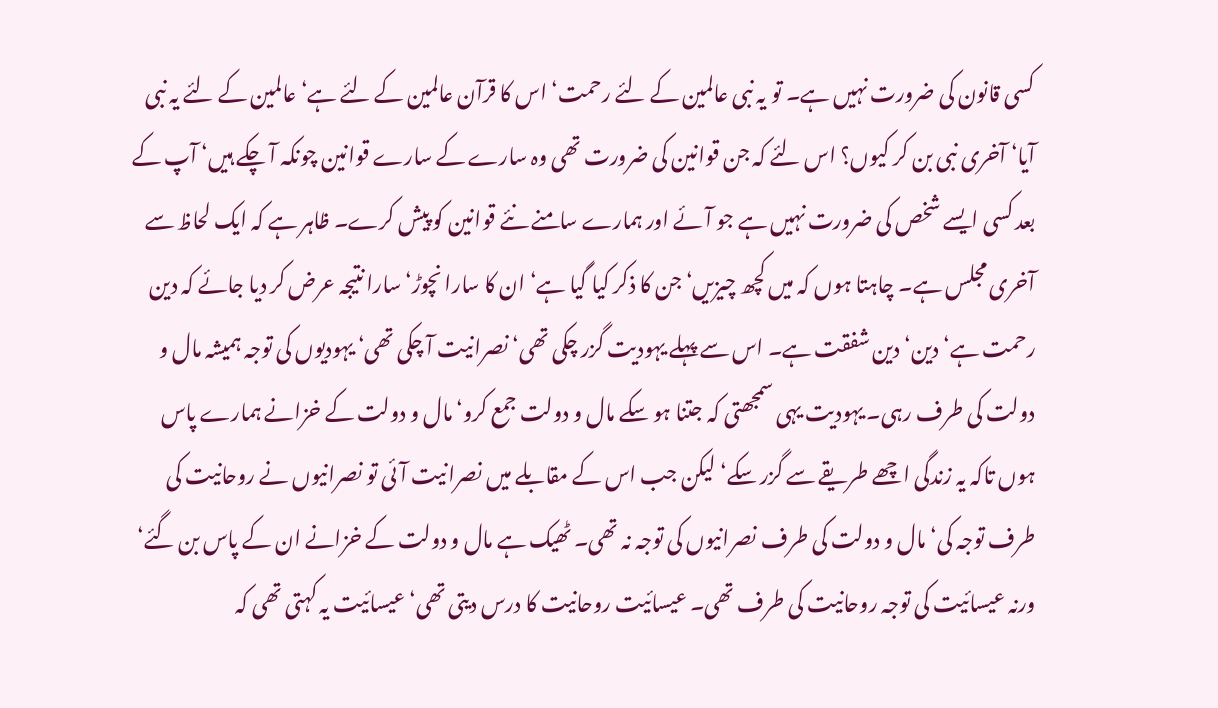کسی قانون کی ضرورت نہیں ہے۔ تو یہ نبی عالمین کے لئے رحمت‘ اس کا قرآن عالمین کے لئے ہے‘ عالمین کے لئے یہ نبی آیا‘ آخری نبی بن کر کیوں؟ اس لئے کہ جن قوانین کی ضرورت تھی وہ سارے کے سارے قوانین چونکہ آ چکے ہیں‘ آپ کے بعد کسی ایسے شخص کی ضرورت نہیں ہے جو آئے اور ہمارے سامنے نئے قوانین کو پیش کرے۔ ظاہر ہے کہ ایک لحاظ سے آخری مجلس ہے۔ چاہتا ہوں کہ میں کچھ چیزیں‘ جن کا ذکر کیا گیا ہے‘ ان کا سارا نچوڑ‘ سارا نتیجہ عرض کر دیا جائے کہ دین رحمت ہے‘ دین‘ دین شفقت ہے۔ اس سے پہلے یہودیت گزر چکی تھی‘ نصرانیت آ چکی تھی‘ یہودیوں کی توجہ ہمیشہ مال و دولت کی طرف رہی۔ یہودیت یہی سمجھتی کہ جتنا ہو سکے مال و دولت جمع کرو‘ مال و دولت کے خزانے ہمارے پاس ہوں تاکہ یہ زندگی اچھے طریقے سے گزر سکے‘ لیکن جب اس کے مقابلے میں نصرانیت آئی تو نصرانیوں نے روحانیت کی طرف توجہ کی‘ مال و دولت کی طرف نصرانیوں کی توجہ نہ تھی۔ ٹھیک ہے مال و دولت کے خزانے ان کے پاس بن گئے‘ ورنہ عیسائیت کی توجہ روحانیت کی طرف تھی۔ عیسائیت روحانیت کا درس دیتی تھی‘ عیسائیت یہ کہتی تھی کہ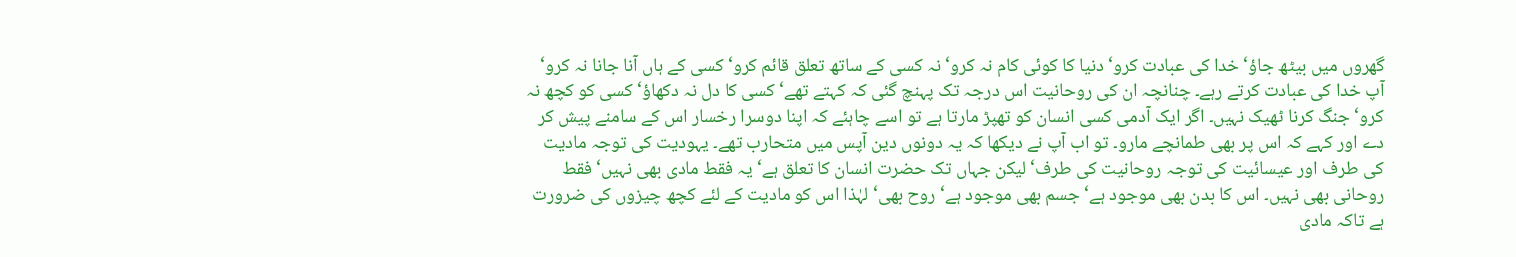گھروں میں بیٹھ جاؤ‘ خدا کی عبادت کرو‘ دنیا کا کوئی کام نہ کرو‘ نہ کسی کے ساتھ تعلق قائم کرو‘ کسی کے ہاں آنا جانا نہ کرو‘ آپ خدا کی عبادت کرتے رہے۔ چنانچہ ان کی روحانیت اس درجہ تک پہنچ گئی کہ کہتے تھے‘ کسی کا دل نہ دکھاؤ‘ کسی کو کچھ نہ کرو‘ جنگ کرنا ٹھیک نہیں۔ اگر ایک آدمی کسی انسان کو تھپڑ مارتا ہے تو اسے چاہئے کہ اپنا دوسرا رخسار اس کے سامنے پیش کر دے اور کہے کہ اس پر بھی طمانچے مارو۔ تو اب آپ نے دیکھا کہ یہ دونوں دین آپس میں متحارب تھے۔ یہودیت کی توجہ مادیت کی طرف اور عیسائیت کی توجہ روحانیت کی طرف‘ لیکن جہاں تک حضرت انسان کا تعلق ہے‘ یہ فقط مادی بھی نہیں‘ فقط روحانی بھی نہیں۔ اس کا بدن بھی موجود ہے‘ جسم بھی موجود ہے‘ روح بھی‘ لہٰذا اس کو مادیت کے لئے کچھ چیزوں کی ضرورت ہے تاکہ مادی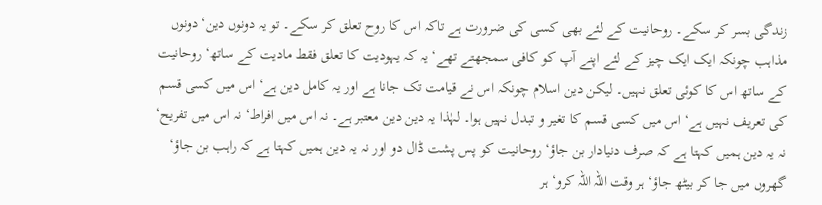زندگی بسر کر سکے۔ روحانیت کے لئے بھی کسی کی ضرورت ہے تاکہ اس کا روح تعلق کر سکے۔ تو یہ دونوں دین‘ دونوں مذاہب چونکہ ایک ایک چیز کے لئے اپنے آپ کو کافی سمجھتے تھے‘ یہ کہ یہودیت کا تعلق فقط مادیت کے ساتھ‘ روحانیت کے ساتھ اس کا کوئی تعلق نہیں۔ لیکن دین اسلام چونکہ اس نے قیامت تک جانا ہے اور یہ کامل دین ہے‘ اس میں کسی قسم کی تعریف نہیں ہے‘ اس میں کسی قسم کا تغیر و تبدل نہیں ہوا۔ لہٰذا یہ دین دین معتبر ہے۔ نہ اس میں افراط‘ نہ اس میں تفریح‘ نہ یہ دین ہمیں کہتا ہے کہ صرف دنیادار بن جاؤ‘ روحانیت کو پس پشت ڈال دو اور نہ یہ دین ہمیں کہتا ہے کہ راہب بن جاؤ‘ گھروں میں جا کر بیٹھ جاؤ‘ ہر وقت اللہ اللہ کرو‘ ہر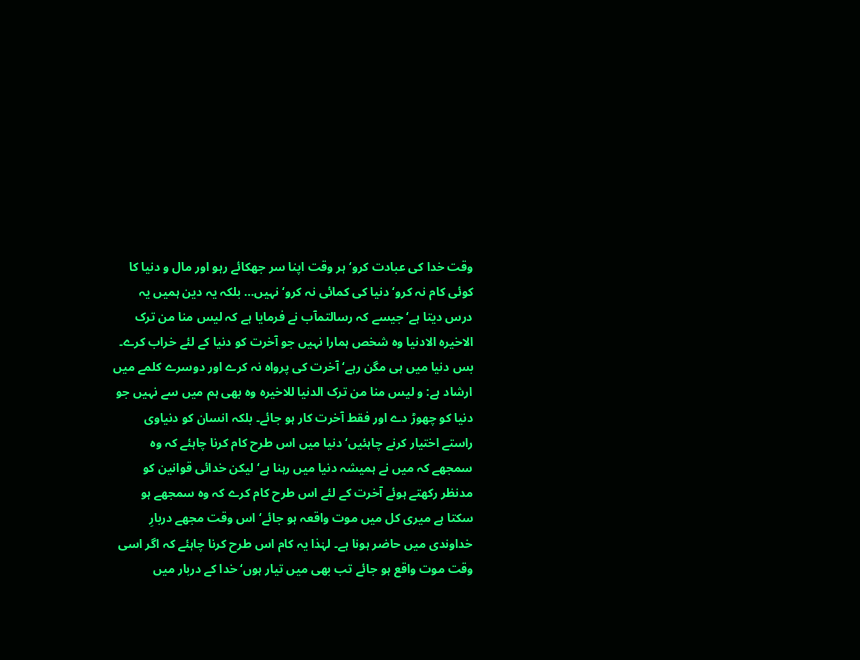وقت خدا کی عبادت کرو‘ ہر وقت اپنا سر جھکائے رہو اور مال و دنیا کا کوئی کام نہ کرو‘ دنیا کی کمائی نہ کرو‘ نہیں… بلکہ یہ دین ہمیں یہ درس دیتا ہے‘ جیسے کہ رسالتمآب نے فرمایا ہے کہ لیس منا من ترک الاخیرہ الادنیا وہ شخص ہمارا نہیں جو آخرت کو دنیا کے لئے خراب کرے۔ بس دنیا میں ہی مگن رہے‘ آخرت کی پرواہ نہ کرے اور دوسرے کلمے میں ارشاد ہے: و لیس منا من ترک الدنیا للاخیرہ وہ بھی ہم میں سے نہیں جو دنیا کو چھوڑ دے اور فقط آخرت کار ہو جائے۔ بلکہ انسان کو دنیاوی راستے اختیار کرنے چاہئیں‘ دنیا میں اس طرح کام کرنا چاہئے کہ وہ سمجھے کہ میں نے ہمیشہ دنیا میں رہنا ہے‘ لیکن خدائی قوانین کو مدنظر رکھتے ہوئے آخرت کے لئے اس طرح کام کرے کہ وہ سمجھے ہو سکتا ہے میری کل میں موت واقعہ ہو جائے‘ اس وقت مجھے دربارِ خداوندی میں حاضر ہونا ہے۔ لہٰذا یہ کام اس طرح کرنا چاہئے کہ اگر اسی وقت موت واقع ہو جائے تب بھی میں تیار ہوں‘ خدا کے دربار میں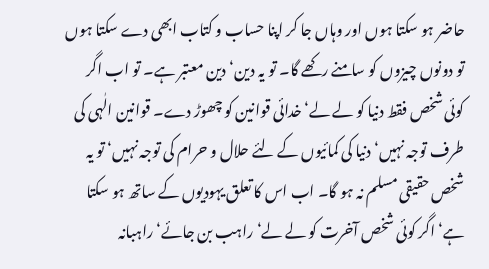حاضر ہو سکتا ہوں اور وہاں جا کر اپنا حساب و کتاب ابھی دے سکتا ہوں تو دونوں چیزوں کو سامنے رکھے گا۔ تو یہ دین‘ دین معتبر ہے۔ تو اب اگر کوئی شخص فقط دنیا کو لے لے‘ خدائی قوانین کو چھوڑ دے۔ قوانین الٰہی کی طرف توجہ نہیں‘ دنیا کی کمائیوں کے لئے حلال و حرام کی توجہ نہیں‘ تو یہ شخص حقیقی مسلم نہ ہو گا۔ اب اس کا تعلق یہودیوں کے ساتھ ہو سکتا ہے‘ اگر کوئی شخص آخرت کو لے لے‘ راہب بن جائے‘ راہبانہ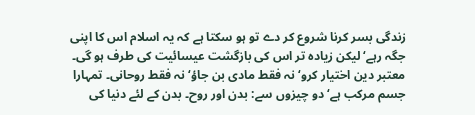زندگی بسر کرنا شروع کر دے تو ہو سکتا ہے کہ یہ اسلام اس کا اپنی جگہ رہے‘ لیکن زیادہ تر اس کی بازگشت عیسائیت کی طرف ہو گی۔ معتبر دین اختیار کرو‘ نہ فقط مادی بن جاؤ‘ نہ فقط روحانی۔ تمہارا جسم مرکب ہے‘ دو چیزوں سے: بدن اور روح۔ بدن کے لئے دنیا کی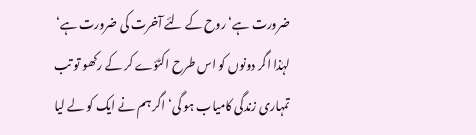ضرورت ہے‘ روح کے لئے آخرت کی ضرورت ہے‘ لہٰذا اگر دونوں کو اس طرح اکٹؤے کر کے رکھو تو تب تمہاری زندگی کامیاب ہو گی‘ اگر ہم نے ایک کو لے لیا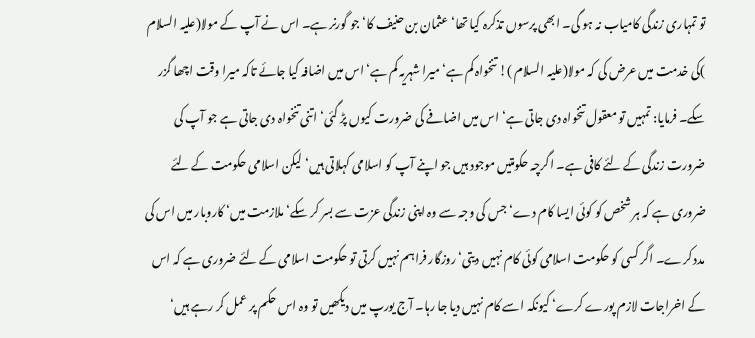تو تمہاری زندگی کامیاب نہ ہو گی۔ ابھی پرسوں تذکرہ کیا تھا‘ عثمان بن حنیف کا‘ جو گورنر ہے۔ اس نے آپ کے مولا(علیہ السلام )کی خدمت میں عرض کی کہ مولا(علیہ السلام )! تنخواہ کم ہے‘ میرا شہریہ کم ہے‘ اس میں اضافہ کیا جائے تاکہ میرا وقت اچھا گزر سکے۔ فرمایا: تمہیں تو معقول تنخواہ دی جاتی ہے‘ اس میں اضافے کی ضرورت کیوں پڑ گئی‘ اتنی تنخواہ دی جاتی ہے جو آپ کی ضرورت زندگی کے لئے کافی ہے۔ اگرچہ حکومتیں موجود ہیں جو اپنے آپ کو اسلامی کہلاتی ہیں‘ لیکن اسلامی حکومت کے لئے ضروری ہے کہ ہر شخص کو کوئی ایسا کام دے‘ جس کی وجہ سے وہ اپنی زندگی عزت سے بسر کر سکے‘ ملازمت میں‘ کاروبار میں اس کی مدد کرے۔ اگر کسی کو حکومت اسلامی کوئی کام نہیں دیتی‘ روزگار فراہم نہیں کرتی تو حکومت اسلامی کے لئے ضروری ہے کہ اس کے اخراجات لازم پورے کرے‘ کیونکہ اسے کام نہیں دیا جا رہا۔ آج یورپ میں دیکھیں تو وہ اس حکم پر عمل کر رہے ہیں‘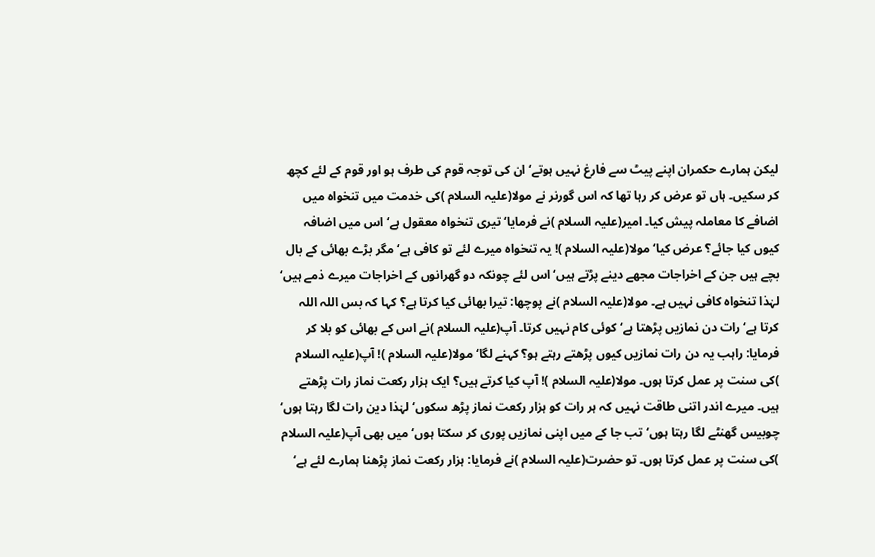لیکن ہمارے حکمران اپنے پیٹ سے فارغ نہیں ہوتے‘ ان کی توجہ قوم کی طرف ہو اور قوم کے لئے کچھ کر سکیں۔ ہاں تو عرض کر رہا تھا کہ اس گورنر نے مولا(علیہ السلام )کی خدمت میں تنخواہ میں اضافے کا معاملہ پیش کیا۔ امیر(علیہ السلام )نے فرمایا‘ تیری تنخواہ معقول ہے‘ اس میں اضافہ کیوں کیا جائے؟ عرض کیا‘ مولا(علیہ السلام )! یہ تنخواہ میرے لئے تو کافی ہے‘ مگر بڑے بھائی کے بال بچے ہیں جن کے اخراجات مجھے دینے پڑتے ہیں‘ اس لئے چونکہ دو گھرانوں کے اخراجات میرے ذمے ہیں‘ لہٰذا تنخواہ کافی نہیں ہے۔ مولا(علیہ السلام )نے پوچھا: تیرا بھائی کیا کرتا ہے؟ کہا کہ بس اللہ اللہ کرتا ہے‘ رات دن نمازیں پڑھتا ہے‘ کوئی کام نہیں کرتا۔ آپ(علیہ السلام )نے اس کے بھائی کو بلا کر فرمایا: راہب یہ دن رات نمازیں کیوں پڑھتے رہتے ہو؟ کہنے لگا‘ مولا(علیہ السلام )! آپ(علیہ السلام )کی سنت پر عمل کرتا ہوں۔ مولا(علیہ السلام )! آپ کیا کرتے ہیں؟ ایک ہزار رکعت نماز رات پڑھتے ہیں۔ میرے اندر اتنی طاقت نہیں کہ ہر رات کو ہزار رکعت نماز پڑھ سکوں‘ لہٰذا دین رات لگا رہتا ہوں‘ چوبیس گھنٹے لگا رہتا ہوں‘ تب جا کے میں اپنی نمازیں پوری کر سکتا ہوں‘ میں بھی آپ(علیہ السلام )کی سنت پر عمل کرتا ہوں۔ تو حضرت(علیہ السلام )نے فرمایا: ہزار رکعت نماز پڑھنا ہمارے لئے ہے‘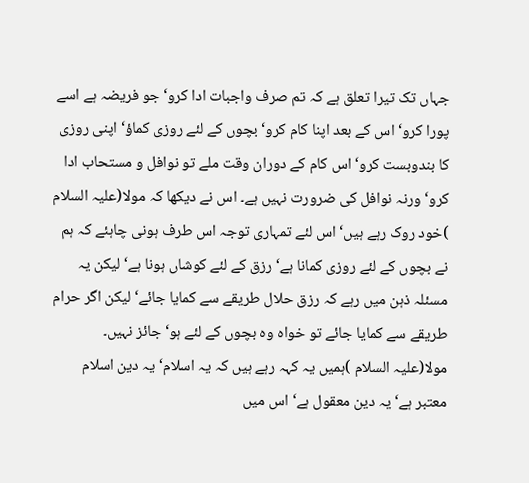جہاں تک تیرا تعلق ہے کہ تم صرف واجبات ادا کرو‘ جو فریضہ ہے اسے پورا کرو‘ اس کے بعد اپنا کام کرو‘ بچوں کے لئے روزی کماؤ‘ اپنی روزی کا بندوبست کرو‘ اس کام کے دوران وقت ملے تو نوافل و مستحاب ادا کرو‘ ورنہ نوافل کی ضرورت نہیں ہے۔ اس نے دیکھا کہ مولا(علیہ السلام )خود روک رہے ہیں‘ اس لئے تمہاری توجہ اس طرف ہونی چاہئے کہ ہم نے بچوں کے لئے روزی کمانا ہے‘ رزق کے لئے کوشاں ہونا ہے‘ لیکن یہ مسئلہ ذہن میں رہے کہ رزق حلال طریقے سے کمایا جائے‘ لیکن اگر حرام طریقے سے کمایا جائے تو خواہ وہ بچوں کے لئے ہو‘ جائز نہیں۔ مولا(علیہ السلام )ہمیں یہ کہہ رہے ہیں کہ یہ اسلام‘ یہ دین اسلام معتبر ہے‘ یہ دین معقول ہے‘ اس میں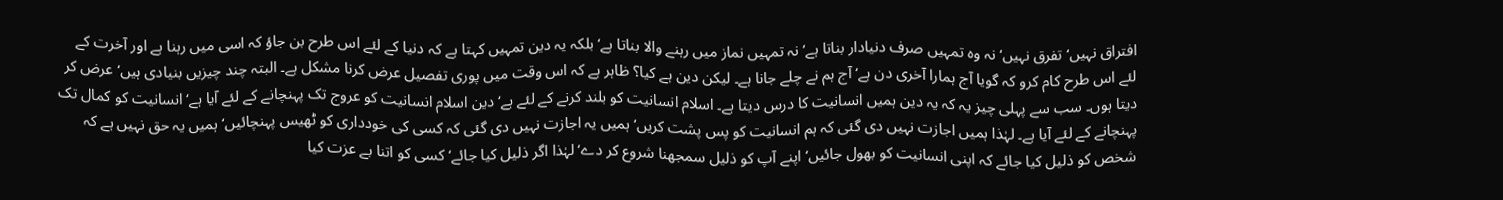افتراق نہیں‘ تفرق نہیں‘ نہ وہ تمہیں صرف دنیادار بناتا ہے‘ نہ تمہیں نماز میں رہنے والا بناتا ہے‘ بلکہ یہ دین تمہیں کہتا ہے کہ دنیا کے لئے اس طرح بن جاؤ کہ اسی میں رہنا ہے اور آخرت کے لئے اس طرح کام کرو کہ گویا آج ہمارا آخری دن ہے‘ آج ہم نے چلے جانا ہے۔ لیکن دین ہے کیا؟ ظاہر ہے کہ اس وقت میں پوری تفصیل عرض کرنا مشکل ہے۔ البتہ چند چیزیں بنیادی ہیں‘ عرض کر دیتا ہوں۔ سب سے پہلی چیز یہ کہ یہ دین ہمیں انسانیت کا درس دیتا ہے۔ اسلام انسانیت کو بلند کرنے کے لئے ہے‘ دین اسلام انسانیت کو عروج تک پہنچانے کے لئے آیا ہے‘ انسانیت کو کمال تک پہنچانے کے لئے آیا ہے۔ لہٰذا ہمیں اجازت نہیں دی گئی کہ ہم انسانیت کو پس پشت کریں‘ ہمیں یہ اجازت نہیں دی گئی کہ کسی کی خودداری کو ٹھیس پہنچائیں‘ ہمیں یہ حق نہیں ہے کہ شخص کو ذلیل کیا جائے کہ اپنی انسانیت کو بھول جائیں‘ اپنے آپ کو ذلیل سمجھنا شروع کر دے‘ لہٰذا اگر ذلیل کیا جائے‘ کسی کو اتنا بے عزت کیا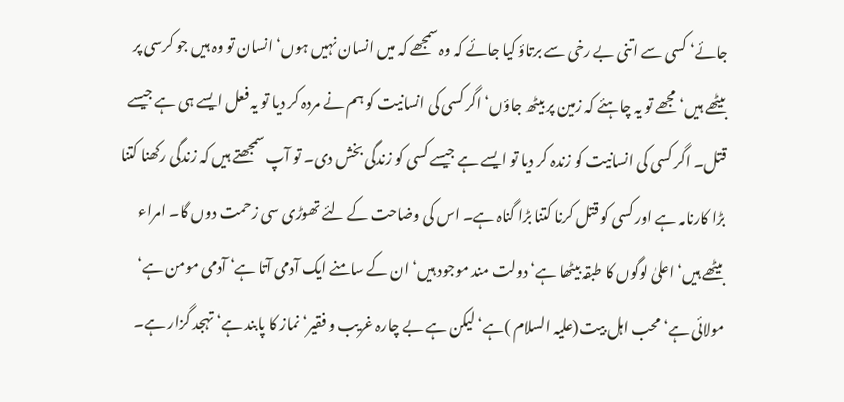جائے‘ کسی سے اتنی بے رخی سے برتاؤ کیا جائے کہ وہ سمجھے کہ میں انسان نہیں ہوں‘ انسان تو وہ ہیں جو کرسی پر بیٹھے ہیں‘ مجھے تو یہ چاہئے کہ زمین پر بیٹھ جاؤں‘ اگر کسی کی انسانیت کو ہم نے مردہ کر دیا تو یہ فعل ایسے ہی ہے جیسے قتل۔ اگر کسی کی انسانیت کو زندہ کر دیا تو ایسے ہے جیسے کسی کو زندگی بخش دی۔ تو آپ سمجھتے ہیں کہ زندگی رکھنا کتنا بڑا کارنامہ ہے اور کسی کو قتل کرنا کتنا بڑا گناہ ہے۔ اس کی وضاحت کے لئے تھوڑی سی زحمت دوں گا۔ امراء بیٹھے ہیں‘ اعلیٰ لوگوں کا طبقہ بیٹھا ہے‘ دولت مند موجود ہیں‘ ان کے سامنے ایک آدمی آتا ہے‘ آدمی مومن ہے‘ مولائی ہے‘ محب اہل بیت(علیہ السلام )ہے‘ لیکن ہے بے چارہ غریب و فقیر‘ نماز کا پابند ہے‘ تہجد گزار ہے۔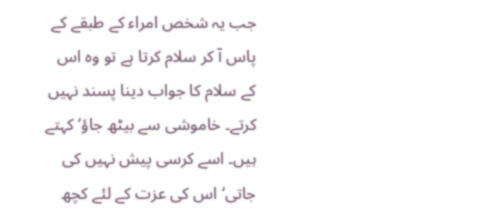جب یہ شخص امراء کے طبقے کے پاس آ کر سلام کرتا ہے تو وہ اس کے سلام کا جواب دینا پسند نہیں کرتے۔ خاموشی سے بیٹھ جاؤ‘ کہتے ہیں۔ اسے کرسی پیش نہیں کی جاتی‘ اس کی عزت کے لئے کچھ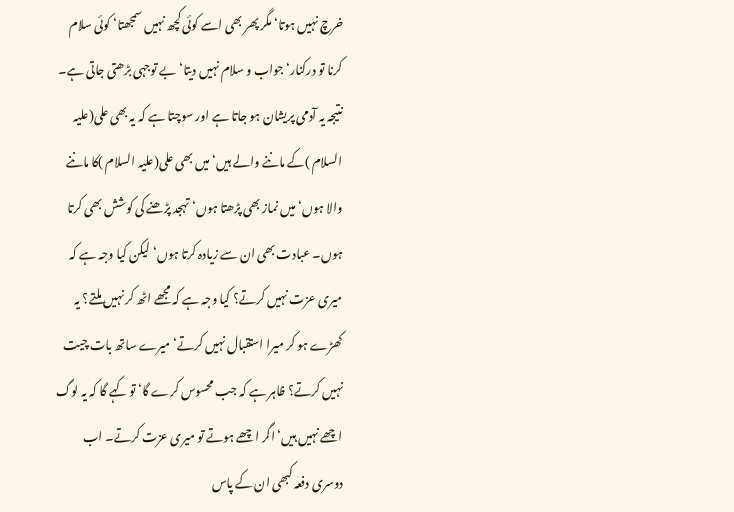خرچ نہیں ہوتا‘ مگر پھر بھی اسے کوئی کچھ نہیں سمجھتا‘ کوئی سلام کرنا تو درکنار‘ جواب و سلام نہیں دیتا‘ بے توجہی بڑھتی جاتی ہے۔ نتیجہ یہ آدمی پریشان ہو جاتا ہے اور سوچتا ہے کہ یہ بھی علی(علیہ السلام )کے ماننے والے ہیں‘ میں بھی علی(علیہ السلام )کا ماننے والا ہوں‘ میں نماز بھی پڑھتا ہوں‘ تہجد پڑھنے کی کوشش بھی کرتا ہوں۔ عبادت بھی ان سے زیادہ کرتا ہوں‘ لیکن کیا وجہ ہے کہ میری عزت نہیں کرتے؟ کیا وجہ ہے کہ مجھے اٹھ کر نہیں ملتے؟ یہ کھڑے ہو کر میرا استقبال نہیں کرتے‘ میرے ساتھ بات چیت نہیں کرتے؟ ظاہر ہے کہ جب محسوس کرے گا‘ تو کہے گا کہ یہ لوگ اچھے نہیں ہیں‘ اگر اچھے ہوتے تو میری عزت کرتے۔ اب دوسری دفعہ کبھی ان کے پاس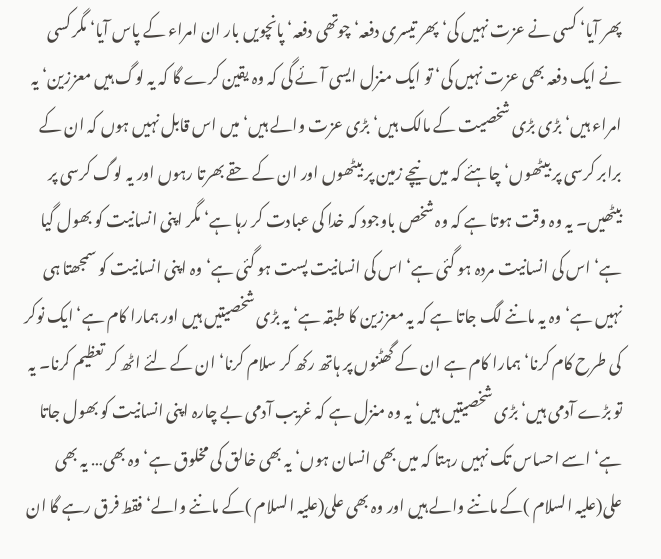پھر آیا‘ کسی نے عزت نہیں کی‘ پھر تیسری دفعہ‘ چوتھی دفعہ‘ پانچویں بار ان امراء کے پاس آیا‘ مگر کسی نے ایک دفعہ بھی عزت نہیں کی‘ تو ایک منزل ایسی آئے گی کہ وہ یقین کرے گا کہ یہ لوگ ہیں معززین‘ یہ امراء ہیں‘ بڑی بڑی شخصیت کے مالک ہیں‘ بڑی عزت والے ہیں‘ میں اس قابل نہیں ہوں کہ ان کے برابر کرسی پر بیٹھوں‘ چاہئے کہ میں نیچے زمین پر بیٹھوں اور ان کے حقے بھرتا رہوں اور یہ لوگ کرسی پر بیٹھیں۔ یہ وہ وقت ہوتا ہے کہ وہ شخص باوجود کہ خدا کی عبادت کر رہا ہے‘ مگر اپنی انسانیت کو بھول گیا ہے‘ اس کی انسانیت مردہ ہو گئی ہے‘ اس کی انسانیت پست ہو گئی ہے‘ وہ اپنی انسانیت کو سمجھتا ہی نہیں ہے‘ وہ یہ ماننے لگ جاتا ہے کہ یہ معززین کا طبقہ ہے‘ یہ بڑی شخصیتیں ہیں اور ہمارا کام ہے‘ ایک نوکر کی طرح کام کرنا‘ ہمارا کام ہے ان کے گھٹنوں پر ہاتھ رکھ کر سلام کرنا‘ ان کے لئے اٹھ کر تعظیم کرنا۔ یہ تو بڑے آدمی ہیں‘ بڑی شخصیتیں ہیں‘ یہ وہ منزل ہے کہ غریب آدمی بے چارہ اپنی انسانیت کو بھول جاتا ہے‘ اسے احساس تک نہیں رہتا کہ میں بھی انسان ہوں‘ یہ بھی خالق کی مخلوق ہے‘ وہ بھی… یہ بھی علی(علیہ السلام )کے ماننے والے ہیں اور وہ بھی علی(علیہ السلام )کے ماننے والے‘ فقط فرق رہے گا ان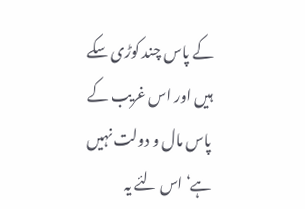کے پاس چند کوڑی سکے ہیں اور اس غریب کے پاس مال و دولت نہیں ہے‘ اس لئے یہ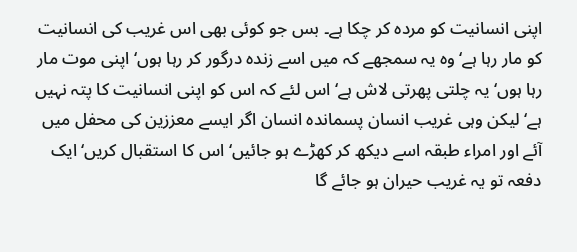اپنی انسانیت کو مردہ کر چکا ہے۔ بس جو کوئی بھی اس غریب کی انسانیت کو مار رہا ہے‘ وہ یہ سمجھے کہ میں اسے زندہ درگور کر رہا ہوں‘ اپنی موت مار رہا ہوں‘ یہ چلتی پھرتی لاش ہے‘ اس لئے کہ اس کو اپنی انسانیت کا پتہ نہیں ہے‘ لیکن وہی غریب انسان پسماندہ انسان اگر ایسے معززین کی محفل میں آئے اور امراء طبقہ اسے دیکھ کر کھڑے ہو جائیں‘ اس کا استقبال کریں‘ ایک دفعہ تو یہ غریب حیران ہو جائے گا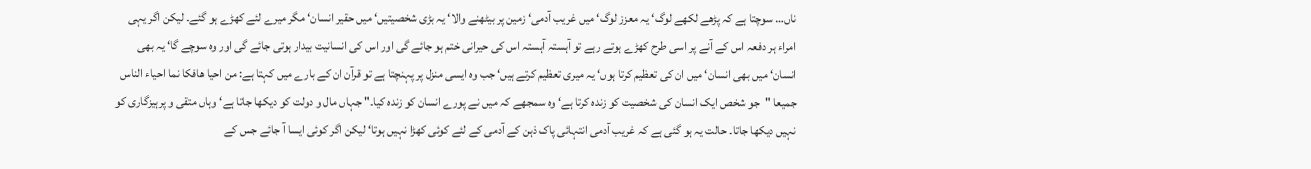ناں… سوچتا ہے کہ پڑھے لکھے لوگ‘ یہ معزز لوگ‘ میں غریب آدمی‘ زمین پر بیٹھنے والا‘ یہ بڑی شخصیتیں‘ میں حقیر انسان‘ مگر میرے لئے کھڑے ہو گئے۔ لیکن اگر یہی امراء ہر دفعہ اس کے آنے پر اسی طرح کھڑے ہوتے رہے تو آہستہ آہستہ اس کی حیرانی ختم ہو جائے گی اور اس کی انسانیت بیدار ہوتی جائے گی اور وہ سوچے گا‘ یہ بھی انسان‘ میں بھی انسان‘ میں ان کی تعظیم کرتا ہوں‘ یہ میری تعظیم کرتے ہیں‘ جب وہ ایسی منزل پر پہنچتا ہے تو قرآن ان کے بارے میں کہتا ہے: من احیا ھافکا نما احیاء الناس جمیعا "جو شخص ایک انسان کی شخصیت کو زندہ کرتا ہے‘ وہ سمجھے کہ میں نے پورے انسان کو زندہ کیا۔" جہاں مال و دولت کو دیکھا جاتا ہے‘ وہاں متقی و پرہیزگاری کو نہیں دیکھا جاتا۔ حالت یہ ہو گئی ہے کہ غریب آدمی انتہائی پاک ذہن کے آدمی کے لئے کوئی کھڑا نہیں ہوتا‘ لیکن اگر کوئی ایسا آ جائے جس کے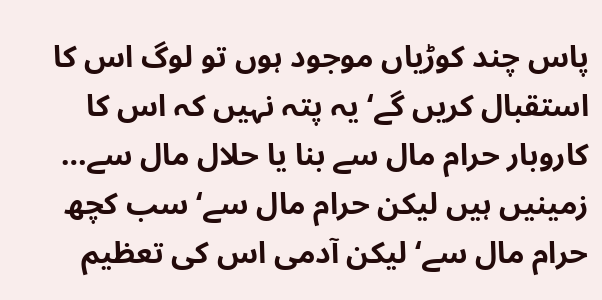پاس چند کوڑیاں موجود ہوں تو لوگ اس کا استقبال کریں گے‘ یہ پتہ نہیں کہ اس کا کاروبار حرام مال سے بنا یا حلال مال سے… زمینیں ہیں لیکن حرام مال سے‘ سب کچھ حرام مال سے‘ لیکن آدمی اس کی تعظیم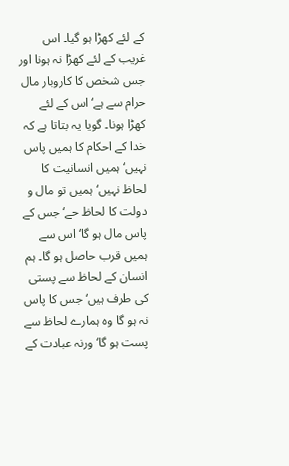کے لئے کھڑا ہو گیا۔ اس غریب کے لئے کھڑا نہ ہونا اور جس شخص کا کاروبار مال حرام سے ہے‘ اس کے لئے کھڑا ہونا۔ گویا یہ بتاتا ہے کہ خدا کے احکام کا ہمیں پاس نہیں‘ ہمیں انسانیت کا لحاظ نہیں‘ ہمیں تو مال و دولت کا لحاظ حے‘ جس کے پاس مال ہو گا‘ اس سے ہمیں قرب حاصل ہو گا۔ ہم انسان کے لحاظ سے پستی کی طرف ہیں‘ جس کا پاس نہ ہو گا وہ ہمارے لحاظ سے پست ہو گا‘ ورنہ عبادت کے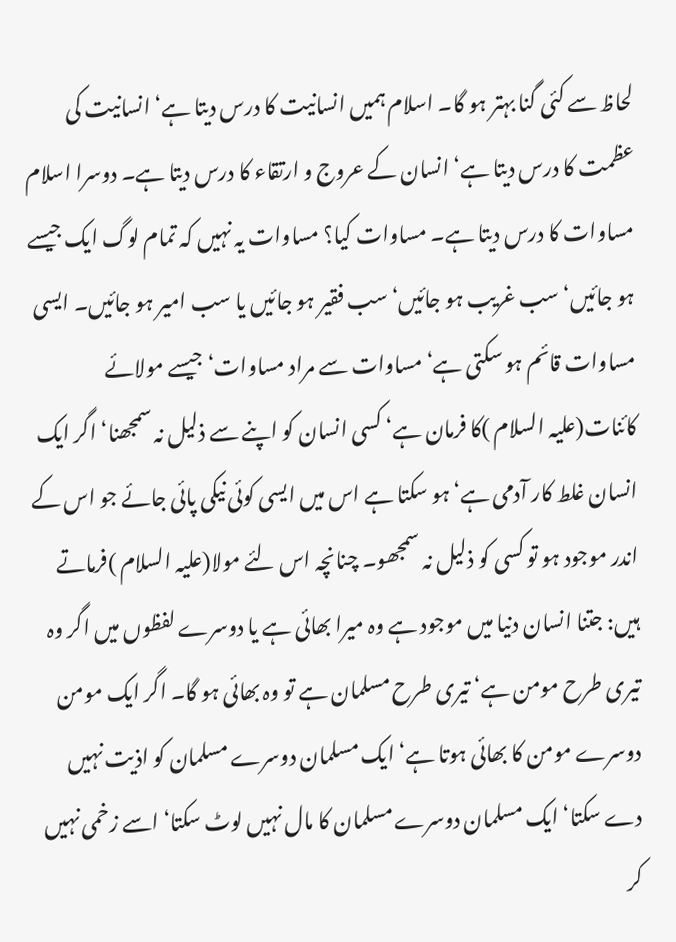لحاظ سے کئی گنا بہتر ہو گا۔ اسلام ہمیں انسانیت کا درس دیتا ہے‘ انسانیت کی عظمت کا درس دیتا ہے‘ انسان کے عروج و ارتقاء کا درس دیتا ہے۔ دوسرا اسلام مساوات کا درس دیتا ہے۔ مساوات کیا؟ مساوات یہ نہیں کہ تمام لوگ ایک جیسے ہو جائیں‘ سب غریب ہو جائیں‘ سب فقیر ہو جائیں یا سب امیر ہو جائیں۔ ایسی مساوات قائم ہو سکتی ہے‘ مساوات سے مراد مساوات‘ جیسے مولائے کائنات(علیہ السلام )کا فرمان ہے‘ کسی انسان کو اپنے سے ذلیل نہ سمجھنا‘ اگر ایک انسان غلط کار آدمی ہے‘ ہو سکتا ہے اس میں ایسی کوئی نیکی پائی جائے جو اس کے اندر موجود ہو تو کسی کو ذلیل نہ سمجھو۔ چنانچہ اس لئے مولا(علیہ السلام )فرماتے ہیں: جتنا انسان دنیا میں موجود ہے وہ میرا بھائی ہے یا دوسرے لفظوں میں اگر وہ تیری طرح مومن ہے‘ تیری طرح مسلمان ہے تو وہ بھائی ہو گا۔ اگر ایک مومن دوسرے مومن کا بھائی ہوتا ہے‘ ایک مسلمان دوسرے مسلمان کو اذیت نہیں دے سکتا‘ ایک مسلمان دوسرے مسلمان کا مال نہیں لوٹ سکتا‘ اسے زخمی نہیں کر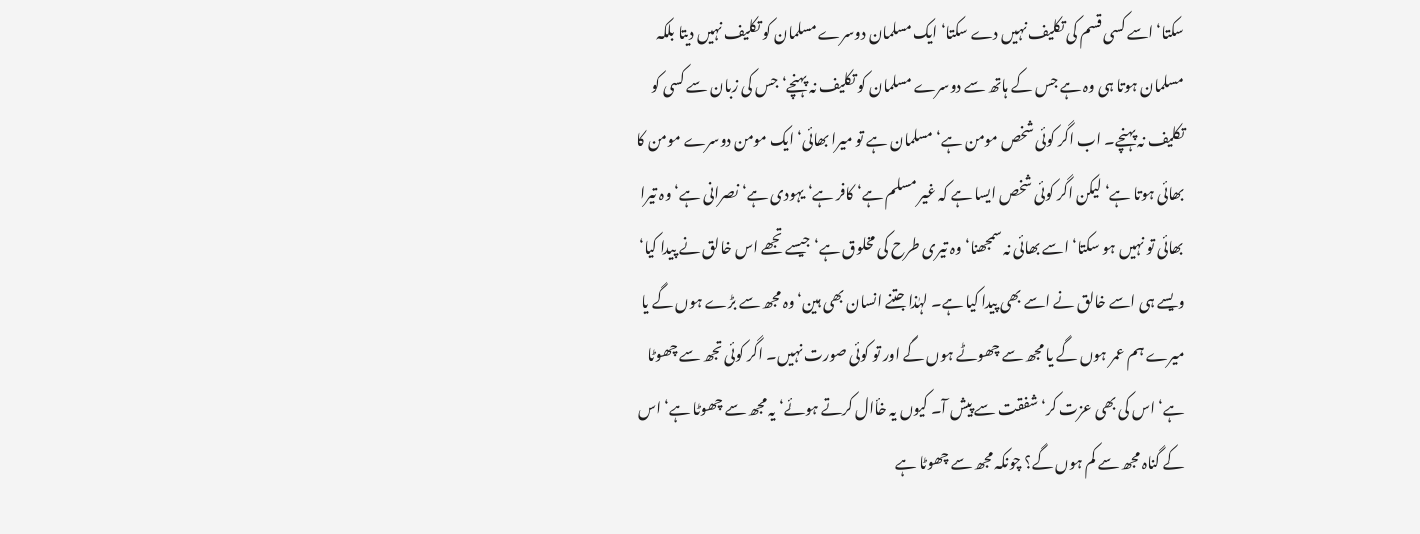سکتا‘ اسے کسی قسم کی تکلیف نہیں دے سکتا‘ ایک مسلمان دوسرے مسلمان کو تکلیف نہیں دیتا بلکہ مسلمان ہوتا ہی وہ ہے جس کے ہاتھ سے دوسرے مسلمان کو تکلیف نہ پہنچے‘ جس کی زبان سے کسی کو تکلیف نہ پہنچے۔ اب اگر کوئی شخص مومن ہے‘ مسلمان ہے تو میرا بھائی‘ ایک مومن دوسرے مومن کا بھائی ہوتا ہے‘ لیکن اگر کوئی شخص ایسا ہے کہ غیر مسلم ہے‘ کافر ہے‘ یہودی ہے‘ نصرانی ہے‘ وہ تیرا بھائی تو نہیں ہو سکتا‘ اسے بھائی نہ سمجھنا‘ وہ تیری طرح کی مخلوق ہے‘ جیسے تجھے اس خالق نے پیدا کیا‘ ویسے ہی اسے خالق نے اسے بھی پیدا کیا ہے۔ لہٰذا جتنے انسان بھی ہین‘ وہ مجھ سے بڑے ہوں گے یا میرے ہم عمر ہوں گے یا مجھ سے چھوٹے ہوں گے اور تو کوئی صورت نہیں۔ اگر کوئی تجھ سے چھوٹا ہے‘ اس کی بھی عزت کر‘ شفقت سے پیش آ۔ کیوں یہ خأال کرتے ہوئے‘ یہ مجھ سے چھوٹا ہے‘ اس کے گناہ مجھ سے کم ہوں گے؟ چونکہ مجھ سے چھوٹا ہے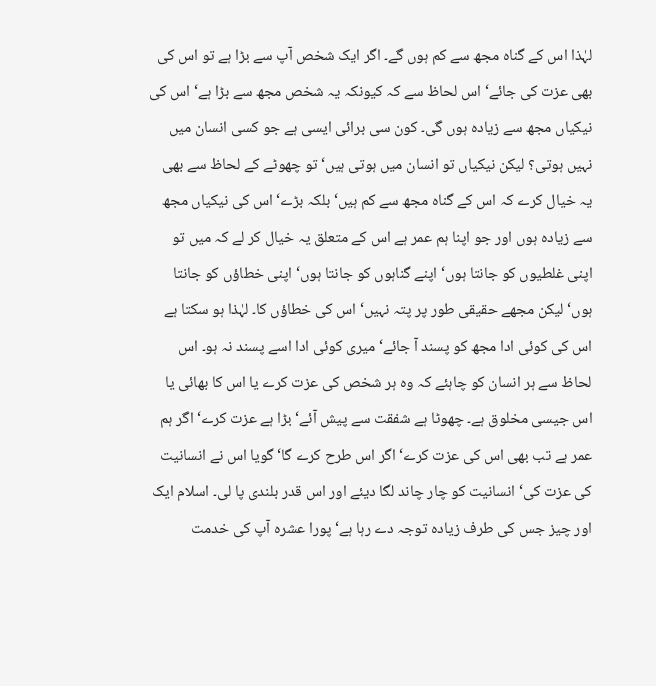لہٰذا اس کے گناہ مجھ سے کم ہوں گے۔ اگر ایک شخص آپ سے بڑا ہے تو اس کی بھی عزت کی جائے‘ اس لحاظ سے کہ کیونکہ یہ شخص مجھ سے بڑا ہے‘ اس کی نیکیاں مجھ سے زیادہ ہوں گی۔ کون سی برائی ایسی ہے جو کسی انسان میں نہیں ہوتی؟ لیکن نیکیاں تو انسان میں ہوتی ہیں‘ تو چھوٹے کے لحاظ سے بھی یہ خیال کرے کہ اس کے گناہ مجھ سے کم ہیں‘ بلکہ بڑے‘ اس کی نیکیاں مجھ سے زیادہ ہوں اور جو اپنا ہم عمر ہے اس کے متعلق یہ خیال کر لے کہ میں تو اپنی غلطیوں کو جانتا ہوں‘ اپنے گناہوں کو جانتا ہوں‘ اپنی خطاؤں کو جانتا ہوں‘ لیکن مجھے حقیقی طور پر پتہ نہیں‘ اس کی خطاؤں کا۔ لہٰذا ہو سکتا ہے اس کی کوئی ادا مجھ کو پسند آ جائے‘ میری کوئی ادا اسے پسند نہ ہو۔ اس لحاظ سے ہر انسان کو چاہئے کہ وہ ہر شخص کی عزت کرے یا اس کا بھائی یا اس جیسی مخلوق ہے۔ چھوٹا ہے شفقت سے پیش آئے‘ بڑا ہے عزت کرے‘ اگر ہم عمر ہے تب بھی اس کی عزت کرے‘ اگر اس طرح کرے گا‘ گویا اس نے انسانیت کی عزت کی‘ انسانیت کو چار چاند لگا دیئے اور اس قدر بلندی پا لی۔ اسلام ایک اور چیز جس کی طرف زیادہ توجہ دے رہا ہے‘ پورا عشرہ آپ کی خدمت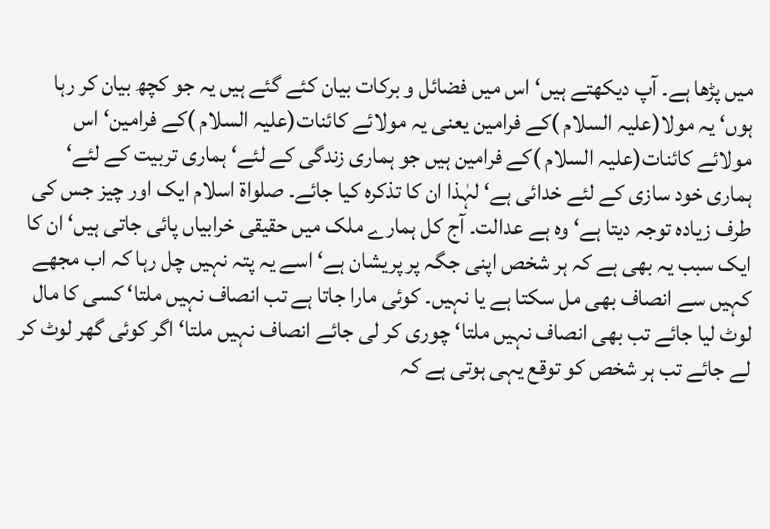میں پڑھا ہے۔ آپ دیکھتے ہیں‘ اس میں فضائل و برکات بیان کئے گئے ہیں یہ جو کچھ بیان کر رہا ہوں‘ یہ مولا(علیہ السلام )کے فرامین یعنی یہ مولائے کائنات(علیہ السلام )کے فرامین‘ اس مولائے کائنات(علیہ السلام )کے فرامین ہیں جو ہماری زندگی کے لئے‘ ہماری تربیت کے لئے‘ ہماری خود سازی کے لئے خدائی ہے‘ لہٰذا ان کا تذکرہ کیا جائے۔ صلواة اسلام ایک اور چیز جس کی طرف زیادہ توجہ دیتا ہے‘ وہ ہے عدالت۔ آج کل ہمارے ملک میں حقیقی خرابیاں پائی جاتی ہیں‘ ان کا ایک سبب یہ بھی ہے کہ ہر شخص اپنی جگہ پر پریشان ہے‘ اسے یہ پتہ نہیں چل رہا کہ اب مجھے کہیں سے انصاف بھی مل سکتا ہے یا نہیں۔ کوئی مارا جاتا ہے تب انصاف نہیں ملتا‘ کسی کا مال لوٹ لیا جائے تب بھی انصاف نہیں ملتا‘ چوری کر لی جائے انصاف نہیں ملتا‘ اگر کوئی گھر لوٹ کر لے جائے تب ہر شخص کو توقع یہی ہوتی ہے کہ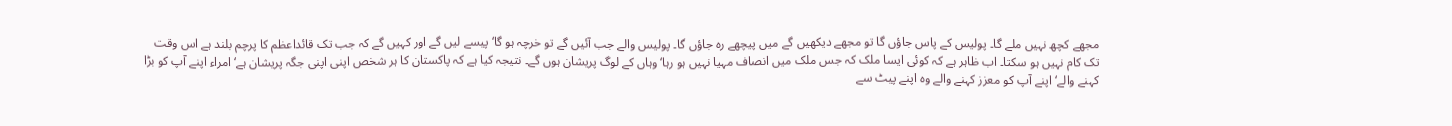مجھے کچھ نہیں ملے گا۔ پولیس کے پاس جاؤں گا تو مجھے دیکھیں گے میں پیچھے رہ جاؤں گا۔ پولیس والے جب آئیں گے تو خرچہ ہو گا‘ پیسے لیں گے اور کہیں گے کہ جب تک قائداعظم کا پرچم بلند ہے اس وقت تک کام نہیں ہو سکتا۔ اب ظاہر ہے کہ کوئی ایسا ملک کہ جس ملک میں انصاف مہیا نہیں ہو رہا‘ وہاں کے لوگ پریشان ہوں گے۔ نتیجہ کیا ہے کہ پاکستان کا ہر شخص اپنی اپنی جگہ پریشان ہے‘ امراء اپنے آپ کو بڑا کہنے والے‘ اپنے آپ کو معزز کہنے والے وہ اپنے پیٹ سے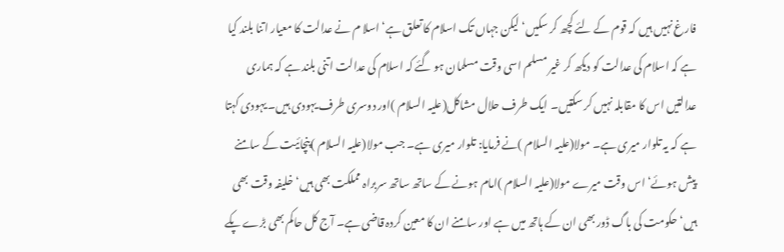فارغ نہیں ہیں کہ قوم کے لئے کچھ کر سکیں‘ لیکن جہاں تک اسلام کا تعلق ہے‘ اسلا م نے عدالت کا معیار اتنا بلند کیا ہے کہ اسلام کی عدالت کو دیکھ کر غیر مسلم اسی وقت مسلمان ہو گئے کہ اسلام کی عدالت اتنی بلند ہے کہ ہماری عدالتیں اس کا مقابلہ نہیں کر سکتیں۔ ایک طرف حلال مشاکل(علیہ السلام )اور دوسری طرف یہودی ہیں۔ یہودی کہتا ہے کہ یہ تلوار میری ہے۔ مولا(علیہ السلام )نے فرمایا: تلوار میری ہے۔ جب مولا(علیہ السلام )پنچائیت کے سامنے پیش ہوئے‘ اس وقت میرے مولا(علیہ السلام )امام ہونے کے ساتھ ساتھ سربراہ مملکت بھی ہیں‘ خلیفہ وقت بھی ہیں‘ حکومت کی باگ ڈور بھی ان کے ہاتھ میں ہے اور سامنے ان کا معین کردہ قاضی ہے۔ آج کل حاکم بھی بڑے پکے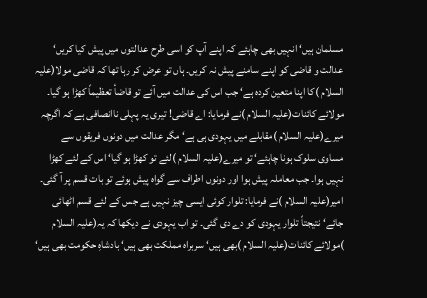مسلمان ہیں‘ انہیں بھی چاہئے کہ اپنے آپ کو اسی طرح عدالتوں میں پیش کیا کریں‘ عدالت و قاضی کو اپنے سامنے پیش نہ کریں۔ ہاں تو عرض کر رہا تھا کہ قاضی مولا(علیہ السلام )کا اپنا متعین کردہ ہے‘ جب اس کی عدالت میں آئے تو قاضأ تعظیماً کھڑا ہو گیا۔ مولائے کائنات(علیہ السلام )نے فرمایا: اے قاضی! تیری یہ پہلی ناانصافی ہے کہ اگرچہ میرے(علیہ السلام )مقابلے میں یہودی ہی ہے‘ مگر عدالت میں دونوں فریقوں سے مساوی سلوک ہونا چاہئے‘ تو میرے(علیہ السلام )لئے تو کھڑا ہو گیا‘ اس کے لئے کھڑا نہیں ہوا۔ جب معاملہ پیش ہوا اور دونوں اطراف سے گواہ پیش ہوئے تو بات قسم پر آ گئی۔ امیر(علیہ السلام )نے فرمایا: تلوار کوئی ایسی چیز نہیں ہے جس کے لئے قسم اٹھائی جائے‘ نتیجتاً تلوار یہودی کو دے دی گئی۔ تو اب یہودی نے دیکھا کہ یہ(علیہ السلام )مولائے کائنات(علیہ السلام )بھی ہیں‘ سربراہ مملکت بھی ہیں‘ بادشاہِ حکومت بھی ہیں‘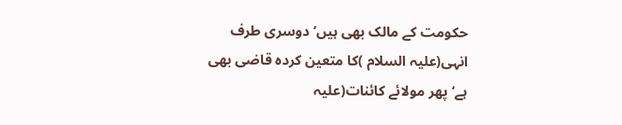حکومت کے مالک بھی ہیں‘ دوسری طرف انہی(علیہ السلام )کا متعین کردہ قاضی بھی ہے‘ پھر مولائے کائنات(علیہ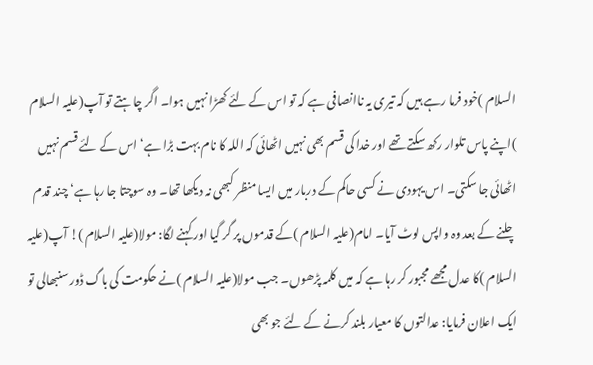السلام )خود فرما رہے ہیں کہ تیری یہ ناانصافی ہے کہ تو اس کے لئے کھڑا نہیں ہوا۔ اگر چاہتے تو آپ(علیہ السلام )اپنے پاس تلوار رکھ سکتے تھے اور خدا کی قسم بھی نہیں اٹھائی کہ اللہ کا نام بہت بڑا ہے‘ اس کے لئے قسم نہیں اٹھائی جا سکتی۔ اس یہودی نے کسی حاکم کے دربار میں ایسا منظر کبھی نہ دیکھا تھا۔ وہ سوچتا جا رہا ہے‘ چند قدم چلنے کے بعد وہ واپس لوٹ آیا۔ امام(علیہ السلام )کے قدموں پر گر گیا اور کہنے لگا: مولا(علیہ السلام )! آپ(علیہ السلام )کا عدل مجھے مجبور کر رہا ہے کہ میں کلمہ پڑھوں۔ جب مولا(علیہ السلام )نے حکومت کی باگ ڈور سنبھالی تو ایک اعلان فرمایا: عدالتوں کا معیار بلند کرنے کے لئے جو بھی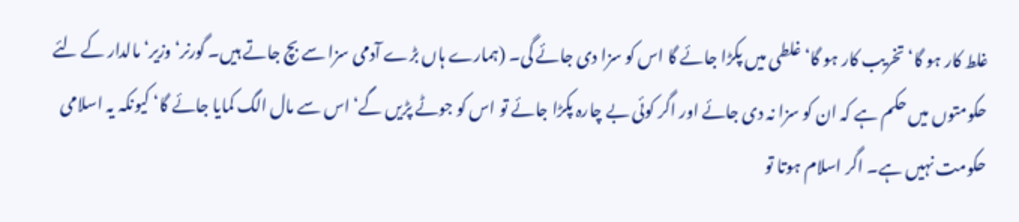غلط کار ہو گا‘ تخریب کار ہو گا‘ غلطی میں پکڑا جائے گا اس کو سزا دی جائے گی۔ (ہمارے ہاں بڑے آدمی سزا سے بچ جاتے ہیں۔ گورنر‘ وزیر‘ مالدار کے لئے حکومتوں میں حکم ہے کہ ان کو سزا نہ دی جائے اور اگر کوئی بے چارہ پکڑا جائے تو اس کو جوٹے پڑیں گے‘ اس سے مال الگ کمایا جائے گا‘ کیونکہ یہ اسلامی حکومت نہیں ہے۔ اگر اسلام ہوتا تو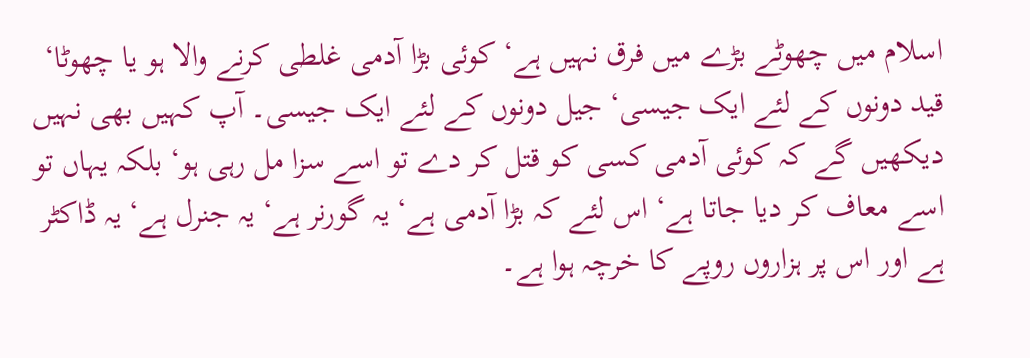اسلام میں چھوٹے بڑے میں فرق نہیں ہے‘ کوئی بڑا آدمی غلطی کرنے والا ہو یا چھوٹا‘ قید دونوں کے لئے ایک جیسی‘ جیل دونوں کے لئے ایک جیسی۔ آپ کہیں بھی نہیں دیکھیں گے کہ کوئی آدمی کسی کو قتل کر دے تو اسے سزا مل رہی ہو‘ بلکہ یہاں تو اسے معاف کر دیا جاتا ہے‘ اس لئے کہ بڑا آدمی ہے‘ یہ گورنر ہے‘ یہ جنرل ہے‘ یہ ڈاکٹر ہے اور اس پر ہزاروں روپے کا خرچہ ہوا ہے۔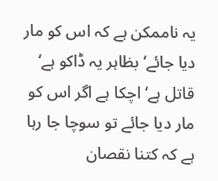یہ ناممکن ہے کہ اس کو مار دیا جائے‘ بظاہر یہ ڈاکو ہے‘ قاتل ہے‘ اچکا ہے اگر اس کو مار دیا جائے تو سوچا جا رہا ہے کہ کتنا نقصان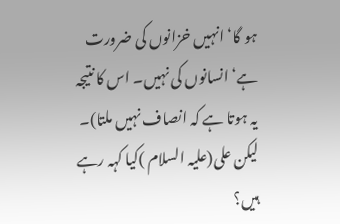ہو گا‘ انہیں خزانوں کی ضرورت ہے‘ انسانوں کی نہیں۔ اس کا نتیجہ یہ ہوتا ہے کہ انصاف نہیں ملتا)۔ لیکن علی(علیہ السلام )کیا کہہ رہے ہیں؟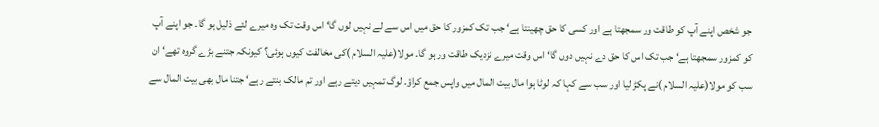جو شخص اپنے آپ کو طاقت ور سمجھتا ہے اور کسی کا حق چھینتا ہے‘ جب تک کمزور کا حق میں اس سے لے نہیں لوں گا‘ اس وقت تک وہ میرے لئے ذلیل ہو گا۔ جو اپنے آپ کو کمزور سمجھتا ہے‘ جب تک اس کا حق دے نہیں دوں گا‘ اس وقت میرے نزدیک طاقت ور ہو گا۔ مولا(علیہ السلام )کی مخالفت کیوں ہوئی؟ کیونکہ جتنے بڑے گروہ تھے‘ ان سب کو مولا(علیہ السلام )نے پکڑ لیا اور سب سے کہا کہ لوٹا ہوا مال بیت المال میں واپس جمع کراؤ۔ لوگ تمہیں دیتے رہے اور تم مالک بنتے رہے‘ جتنا مال بھی بیت المال سے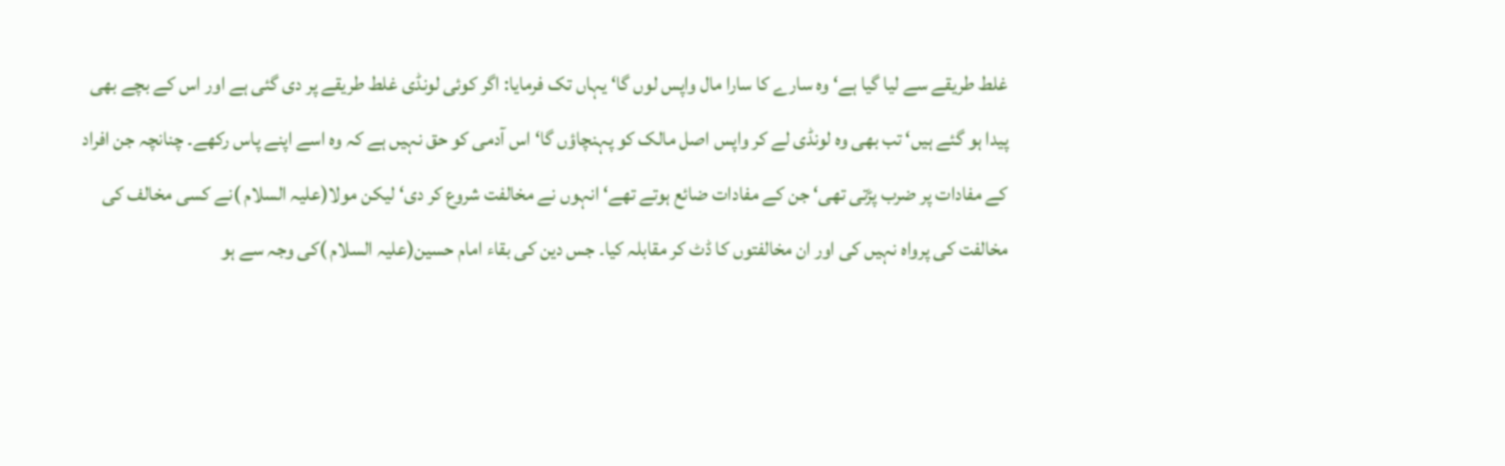غلط طریقے سے لیا گیا ہے‘ وہ سارے کا سارا مال واپس لوں گا‘ یہاں تک فرمایا: اگر کوئی لونڈی غلط طریقے پر دی گئی ہے اور اس کے بچے بھی پیدا ہو گئے ہیں‘ تب بھی وہ لونڈی لے کر واپس اصل مالک کو پہنچاؤں گا‘ اس آدمی کو حق نہیں ہے کہ وہ اسے اپنے پاس رکھے۔ چنانچہ جن افراد کے مفادات پر ضرب پڑتی تھی‘ جن کے مفادات ضائع ہوتے تھے‘ انہوں نے مخالفت شروع کر دی‘ لیکن مولا(علیہ السلام )نے کسی مخالف کی مخالفت کی پرواہ نہیں کی اور ان مخالفتوں کا ڈٹ کر مقابلہ کیا۔ جس دین کی بقاء امام حسین(علیہ السلام )کی وجہ سے ہو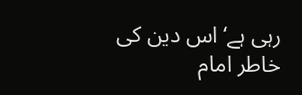رہی ہے‘ اس دین کی خاطر امام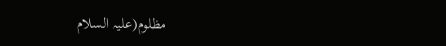مظلوم(علیہ السلام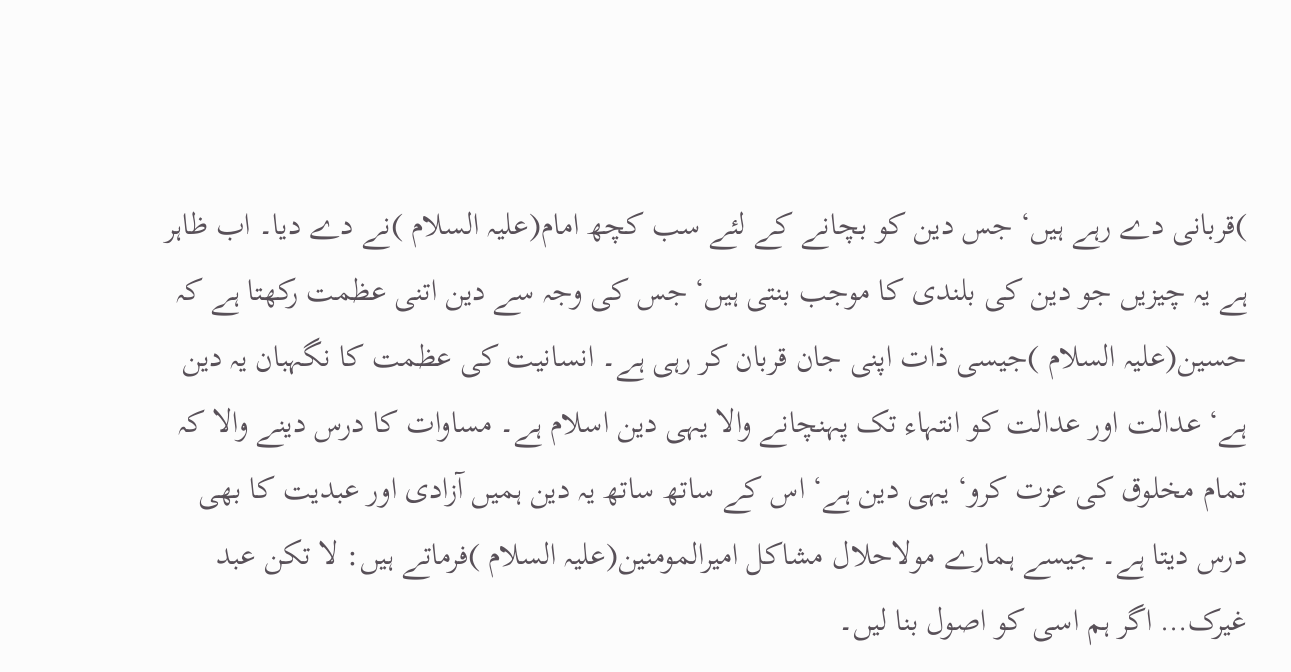)قربانی دے رہے ہیں‘ جس دین کو بچانے کے لئے سب کچھ امام(علیہ السلام )نے دے دیا۔ اب ظاہر ہے یہ چیزیں جو دین کی بلندی کا موجب بنتی ہیں‘ جس کی وجہ سے دین اتنی عظمت رکھتا ہے کہ حسین(علیہ السلام )جیسی ذات اپنی جان قربان کر رہی ہے۔ انسانیت کی عظمت کا نگہبان یہ دین ہے‘ عدالت اور عدالت کو انتہاء تک پہنچانے والا یہی دین اسلام ہے۔ مساوات کا درس دینے والا کہ تمام مخلوق کی عزت کرو‘ یہی دین ہے‘ اس کے ساتھ ساتھ یہ دین ہمیں آزادی اور عبدیت کا بھی درس دیتا ہے۔ جیسے ہمارے مولاحلال مشاکل امیرالمومنین(علیہ السلام )فرماتے ہیں: لا تکن عبد غیرک… اگر ہم اسی کو اصول بنا لیں۔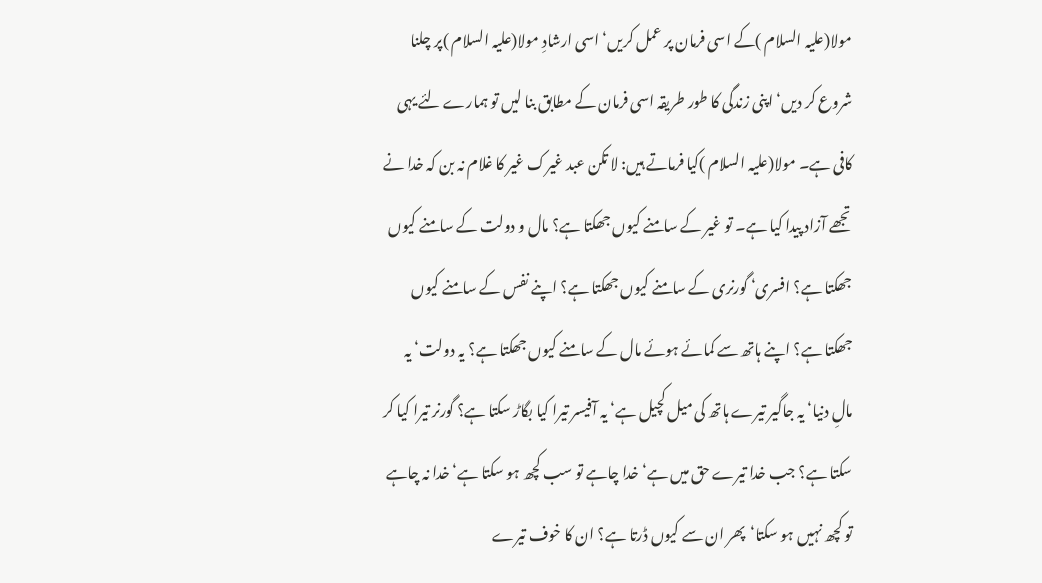مولا(علیہ السلام )کے اسی فرمان پر عمل کریں‘ اسی ارشادِ مولا(علیہ السلام )پر چلنا شروع کر دیں‘ اپنی زندگی کا طور طریقہ اسی فرمان کے مطابق بنا لیں تو ہمارے لئے یہی کافی ہے۔ مولا(علیہ السلام )کیا فرماتے ہیں: لا تکن عبد غیرک غیر کا غلام نہ بن کہ خدا نے تجھے آزاد پیدا کیا ہے۔ تو غیر کے سامنے کیوں جھکتا ہے؟ مال و دولت کے سامنے کیوں جھکتا ہے؟ افسری‘ گورنری کے سامنے کیوں جھکتا ہے؟ اپنے نفس کے سامنے کیوں جھکتا ہے؟ اپنے ہاتھ سے کمائے ہوئے مال کے سامنے کیوں جھکتا ہے؟ یہ دولت‘ یہ مالِ دنیا‘ یہ جاگیر تیرے ہاتھ کی میل کچیل ہے‘ یہ آفیسر تیرا کیا بگاڑ سکتا ہے؟ گورنر تیرا کیا کر سکتا ہے؟ جب خدا تیرے حق میں ہے‘ خدا چاہے تو سب کچھ ہو سکتا ہے‘ خدا نہ چاہے تو کچھ نہیں ہو سکتا‘پھر ان سے کیوں ڈرتا ہے؟ ان کا خوف تیرے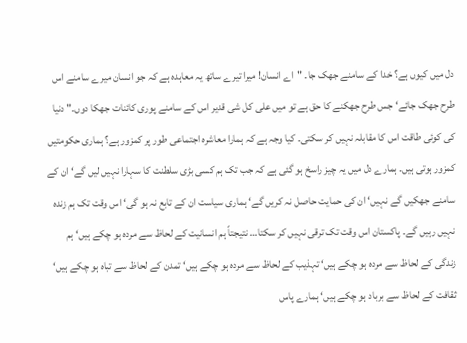دل میں کیوں ہے؟ خدا کے سامنے جھک جا۔ "اے انسان! میرا تیرے ساتھ یہ معاہدہ ہے کہ جو انسان میرے سامنے اس طرح جھک جائے‘ جس طرح جھکنے کا حق ہے تو میں علی کل شی قدیر اس کے سامنے پوری کائنات جھکا دوں۔" دنیا کی کوئی طاقت اس کا مقابلہ نہیں کر سکتی۔ کیا وجہ ہے کہ ہمارا معاشرہ اجتماعی طور پر کمزور ہے؟ ہماری حکومتیں کمزور ہوتی ہیں۔ ہمارے دل میں یہ چیز راسخ ہو گئی ہے کہ جب تک ہم کسی بڑی سلطنت کا سہارا نہیں لیں گے‘ ان کے سامنے جھکیں گے نہیں‘ ان کی حمایت حاصل نہ کریں گے‘ ہماری سیاست ان کے تابع نہ ہو گی‘ اس وقت تک ہم زندہ نہیں رہیں گے۔ پاکستان اس وقت تک ترقی نہیں کر سکتا… نتیجتاً ہم انسانیت کے لحاظ سے مردہ ہو چکے ہیں‘ ہم زندگی کے لحاظ سے مردہ ہو چکے ہیں‘ تہذیب کے لحاظ سے مردہ ہو چکے ہیں‘ تمدن کے لحاظ سے تباہ ہو چکے ہیں‘ ثقافت کے لحاظ سے برباد ہو چکے ہیں‘ ہمارے پاس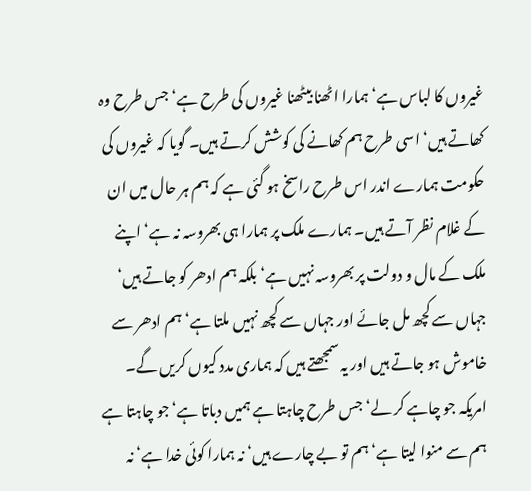غیروں کا لباس ہے‘ ہمارا اٹھنا بیٹھنا غیروں کی طرح ہے‘ جس طرح وہ کھاتے ہیں‘ اسی طرح ہم کھانے کی کوشش کرتے ہیں۔ گویا کہ غیروں کی حکومت ہمارے اندر اس طرح راسخ ہو گئی ہے کہ ہم ہر حال میں ان کے غلام نظر آتے ہیں۔ ہمارے ملک پر ہمارا ہی بھروسہ نہ ہے‘ اپنے ملک کے مال و دولت پر بھروسہ نہیں ہے‘ بلکہ ہم ادھر کو جاتے ہیں‘ جہاں سے کچھ مل جائے اور جہاں سے کچھ نہیں ملتا ہے‘ ہم ادھر سے خاموش ہو جاتے ہیں اور یہ سمجھتے ہیں کہ ہماری مدد کیوں کریں گے۔ امریکہ جو چاہے کر لے‘ جس طرح چاہتا ہے ہمیں دباتا ہے‘ جو چاہتا ہے ہم سے منوا لیتا ہے‘ ہم تو بے چارے ہیں‘ نہ ہمارا کوئی خدا ہے‘ نہ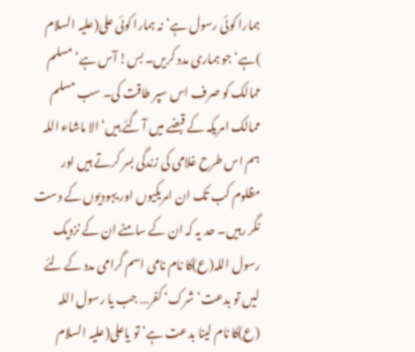ہمارا کوئی رسول ہے‘ نہ ہمارا کوئی علی(علیہ السلام )ہے‘ جو ہماری مدد کریں۔ بس! آس ہے‘ مسلم ممالک کو صرف اس سپر طاقت کی۔ سب مسلم ممالک امریکہ کے قبضے میں آ گئے ہیں‘ الا ماشاء اللہ ہم اس طرح غلامی کی زندگی بسر کرتے ہیں اور مظلوم کب تک ان امریکیوں اور یہودیوں کے دست نگر رہیں۔ حد یہ کہ ان کے سامنے ان کے نزدیک رسول اللہ(ع)کا نام نامی اسم گرامی مدد کے لئے لیں تو بدعت‘ شرک‘ کفر… جب یا رسول اللہ (ع)کا نام لینا بدعت ہے‘ تو یاعلی(علیہ السلام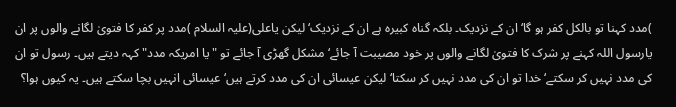)مدد کہنا تو بالکل کفر ہو گا‘ ان کے نزدیک۔ بلکہ گناہ کبیرہ ہے ان کے نزدیک‘ لیکن یاعلی(علیہ السلام )مدد پر کفر کا فتویٰ لگانے والوں پر ان یارسول اللہ کہنے پر شرک کا فتویٰ لگانے والوں پر خود مصیبت آ جائے‘ مشکل گھڑی آ جائے تو "یا امریکہ مدد" کہہ دیتے ہیں۔ رسول تو ان کی مدد نہیں کر سکتے‘ خدا تو ان کی مدد نہیں کر سکتا‘ لیکن عیسائی ان کی مدد کرتے ہیں‘ عیسائی انہیں بچا سکتے ہیں۔ یہ کیوں ہوا؟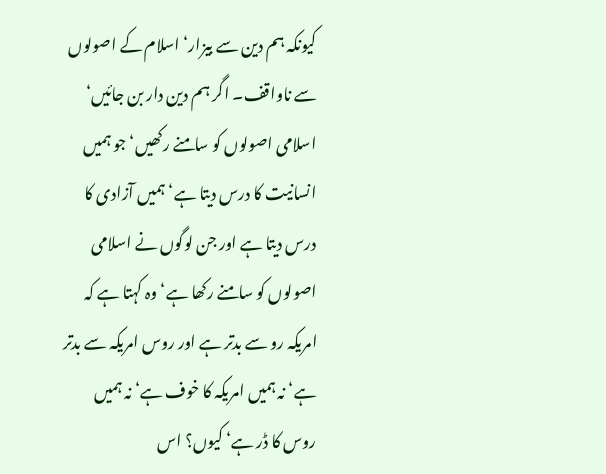کیونکہ ہم دین سے بیزار‘ اسلام کے اصولوں سے ناواقف۔ اگر ہم دین دار بن جائیں‘ اسلامی اصولوں کو سامنے رکھیں‘ جو ہمیں انسانیت کا درس دیتا ہے‘ ہمیں آزادی کا درس دیتا ہے اور جن لوگوں نے اسلامی اصولوں کو سامنے رکھا ہے‘ وہ کہتا ہے کہ امریکہ رو سے بدتر ہے اور روس امریکہ سے بدتر ہے‘ نہ ہمیں امریکہ کا خوف ہے‘ نہ ہمیں روس کا ڈر ہے‘ کیوں؟ اس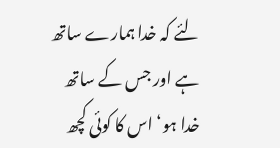لئے کہ خدا ہمارے ساتھ ہے اور جس کے ساتھ خدا ہو‘ اس کا کوئی کچھ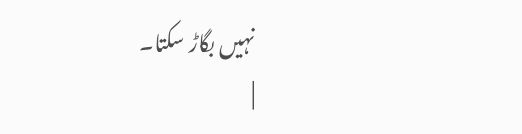نہیں بگاڑ سکتا۔
|